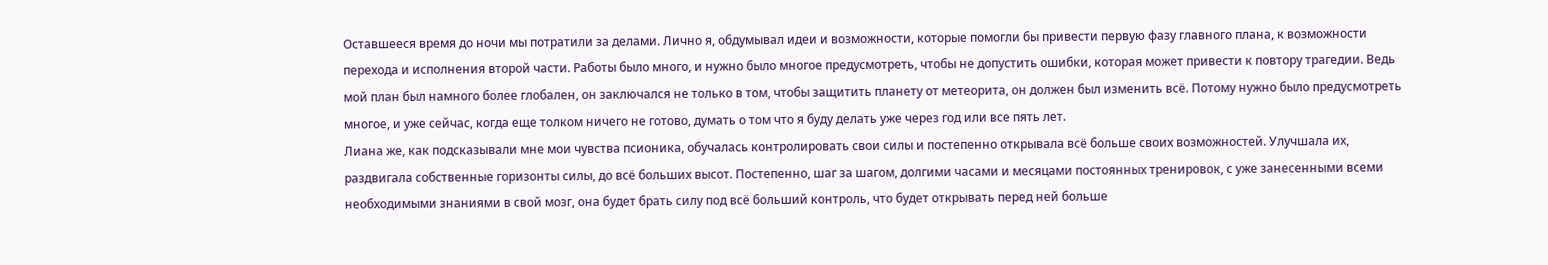Оставшееся время до ночи мы потратили за делами. Лично я, обдумывал идеи и возможности, которые помогли бы привести первую фазу главного плана, к возможности перехода и исполнения второй части. Работы было много, и нужно было многое предусмотреть, чтобы не допустить ошибки, которая может привести к повтору трагедии. Ведь мой план был намного более глобален, он заключался не только в том, чтобы защитить планету от метеорита, он должен был изменить всё. Потому нужно было предусмотреть многое, и уже сейчас, когда еще толком ничего не готово, думать о том что я буду делать уже через год или все пять лет.
Лиана же, как подсказывали мне мои чувства псионика, обучалась контролировать свои силы и постепенно открывала всё больше своих возможностей. Улучшала их, раздвигала собственные горизонты силы, до всё больших высот. Постепенно, шаг за шагом, долгими часами и месяцами постоянных тренировок, с уже занесенными всеми необходимыми знаниями в свой мозг, она будет брать силу под всё больший контроль, что будет открывать перед ней больше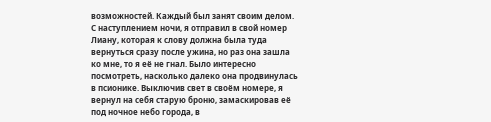возможностей. Каждый был занят своим делом.
С наступлением ночи, я отправил в свой номер Лиану, которая к слову должна была туда вернуться сразу после ужина, но раз она зашла ко мне, то я её не гнал. Было интересно посмотреть, насколько далеко она продвинулась в псионике. Выключив свет в своём номере, я вернул на себя старую броню, замаскировав её под ночное небо города, в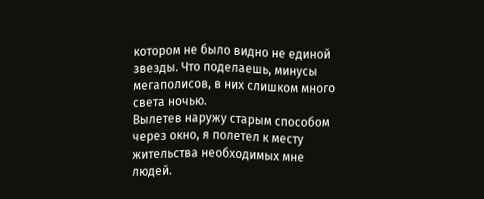котором не было видно не единой звезды. Что поделаешь, минусы мегаполисов, в них слишком много света ночью.
Вылетев наружу старым способом через окно, я полетел к месту жительства необходимых мне людей.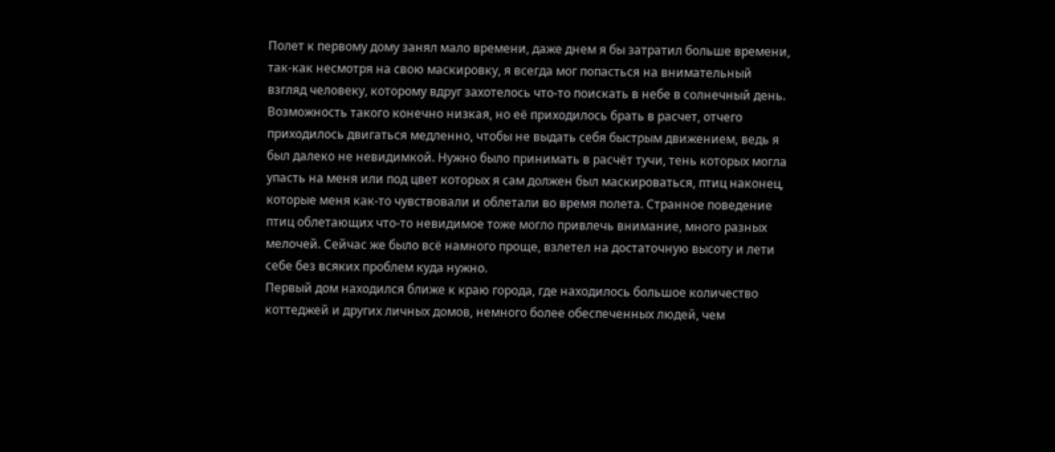Полет к первому дому занял мало времени, даже днем я бы затратил больше времени, так-как несмотря на свою маскировку, я всегда мог попасться на внимательный взгляд человеку, которому вдруг захотелось что-то поискать в небе в солнечный день. Возможность такого конечно низкая, но её приходилось брать в расчет, отчего приходилось двигаться медленно, чтобы не выдать себя быстрым движением, ведь я был далеко не невидимкой. Нужно было принимать в расчёт тучи, тень которых могла упасть на меня или под цвет которых я сам должен был маскироваться, птиц наконец, которые меня как-то чувствовали и облетали во время полета. Странное поведение птиц облетающих что-то невидимое тоже могло привлечь внимание, много разных мелочей. Сейчас же было всё намного проще, взлетел на достаточную высоту и лети себе без всяких проблем куда нужно.
Первый дом находился ближе к краю города, где находилось большое количество коттеджей и других личных домов, немного более обеспеченных людей, чем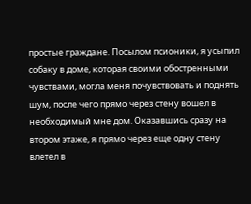простые граждане. Посылом псионики, я усыпил собаку в доме, которая своими обостренными чувствами, могла меня почувствовать и поднять шум, после чего прямо через стену вошел в необходимый мне дом. Оказавшись сразу на втором этаже, я прямо через еще одну стену влетел в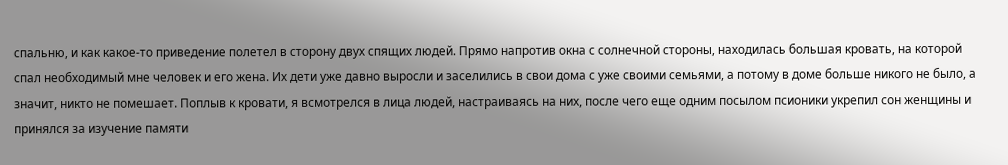спальню, и как какое-то приведение полетел в сторону двух спящих людей. Прямо напротив окна с солнечной стороны, находилась большая кровать, на которой спал необходимый мне человек и его жена. Их дети уже давно выросли и заселились в свои дома с уже своими семьями, а потому в доме больше никого не было, а значит, никто не помешает. Поплыв к кровати, я всмотрелся в лица людей, настраиваясь на них, после чего еще одним посылом псионики укрепил сон женщины и принялся за изучение памяти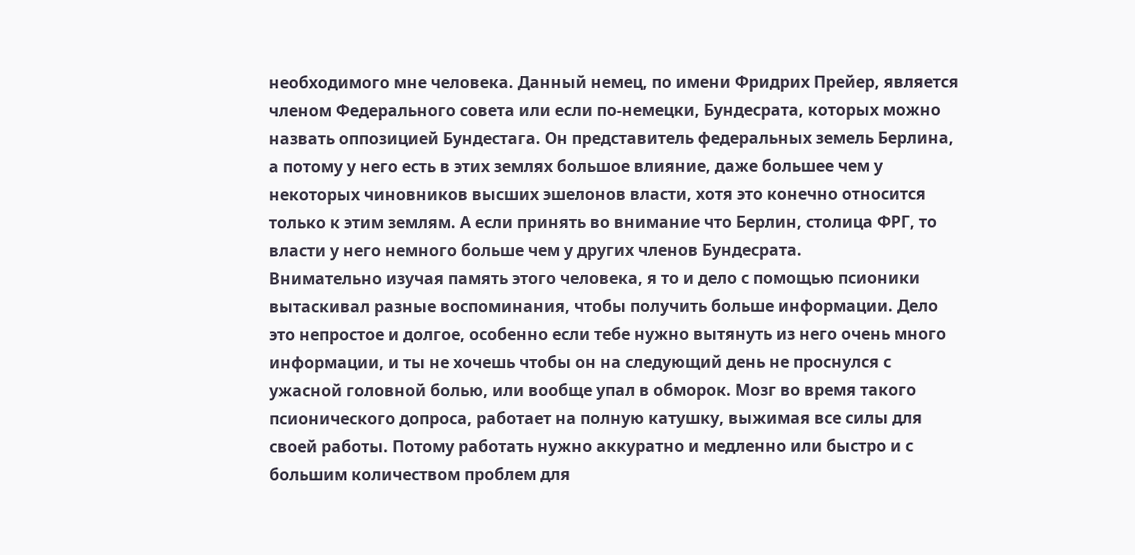необходимого мне человека. Данный немец, по имени Фридрих Прейер, является членом Федерального совета или если по-немецки, Бундесрата, которых можно назвать оппозицией Бундестага. Он представитель федеральных земель Берлина, а потому у него есть в этих землях большое влияние, даже большее чем у некоторых чиновников высших эшелонов власти, хотя это конечно относится только к этим землям. А если принять во внимание что Берлин, столица ФРГ, то власти у него немного больше чем у других членов Бундесрата.
Внимательно изучая память этого человека, я то и дело с помощью псионики вытаскивал разные воспоминания, чтобы получить больше информации. Дело это непростое и долгое, особенно если тебе нужно вытянуть из него очень много информации, и ты не хочешь чтобы он на следующий день не проснулся с ужасной головной болью, или вообще упал в обморок. Мозг во время такого псионического допроса, работает на полную катушку, выжимая все силы для своей работы. Потому работать нужно аккуратно и медленно или быстро и с большим количеством проблем для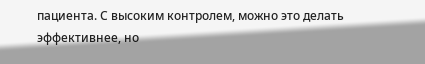пациента. С высоким контролем, можно это делать эффективнее, но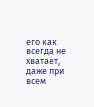его как всегда не хватает, даже при всем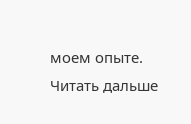моем опыте.
Читать дальше